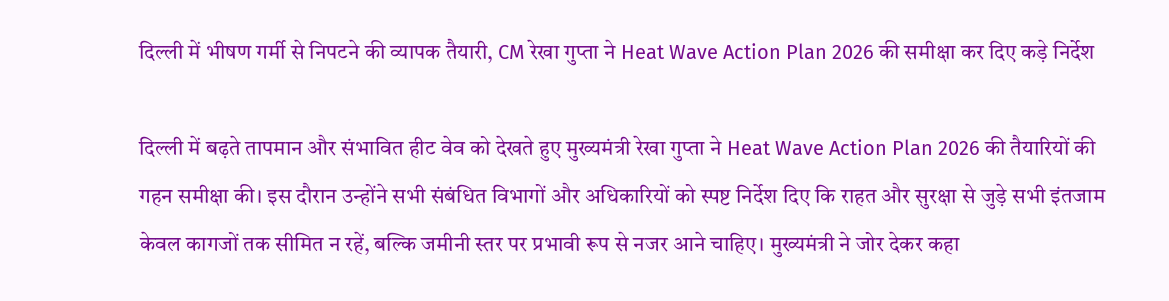दिल्ली में भीषण गर्मी से निपटने की व्यापक तैयारी, CM रेखा गुप्ता ने Heat Wave Action Plan 2026 की समीक्षा कर दिए कड़े निर्देश

दिल्ली में बढ़ते तापमान और संभावित हीट वेव को देखते हुए मुख्यमंत्री रेखा गुप्ता ने Heat Wave Action Plan 2026 की तैयारियों की गहन समीक्षा की। इस दौरान उन्होंने सभी संबंधित विभागों और अधिकारियों को स्पष्ट निर्देश दिए कि राहत और सुरक्षा से जुड़े सभी इंतजाम केवल कागजों तक सीमित न रहें, बल्कि जमीनी स्तर पर प्रभावी रूप से नजर आने चाहिए। मुख्यमंत्री ने जोर देकर कहा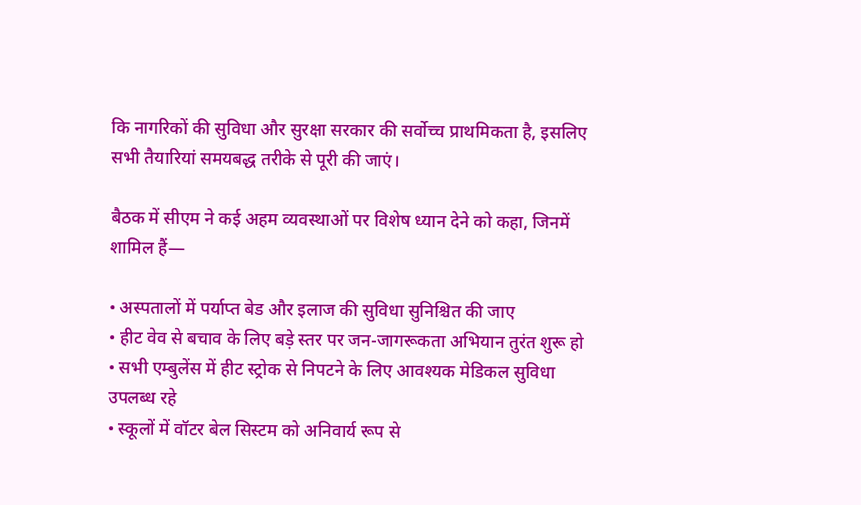कि नागरिकों की सुविधा और सुरक्षा सरकार की सर्वोच्च प्राथमिकता है, इसलिए सभी तैयारियां समयबद्ध तरीके से पूरी की जाएं।

बैठक में सीएम ने कई अहम व्यवस्थाओं पर विशेष ध्यान देने को कहा, जिनमें शामिल हैं—

• अस्पतालों में पर्याप्त बेड और इलाज की सुविधा सुनिश्चित की जाए
• हीट वेव से बचाव के लिए बड़े स्तर पर जन-जागरूकता अभियान तुरंत शुरू हो
• सभी एम्बुलेंस में हीट स्ट्रोक से निपटने के लिए आवश्यक मेडिकल सुविधा उपलब्ध रहे
• स्कूलों में वॉटर बेल सिस्टम को अनिवार्य रूप से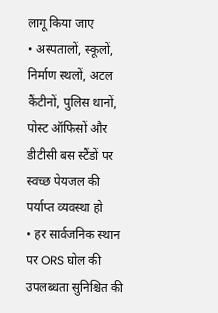लागू किया जाए
• अस्पतालों, स्कूलों, निर्माण स्थलों, अटल कैंटीनों, पुलिस थानों, पोस्ट ऑफिसों और डीटीसी बस स्टैंडों पर स्वच्छ पेयजल की पर्याप्त व्यवस्था हो
• हर सार्वजनिक स्थान पर ORS घोल की उपलब्धता सुनिश्चित की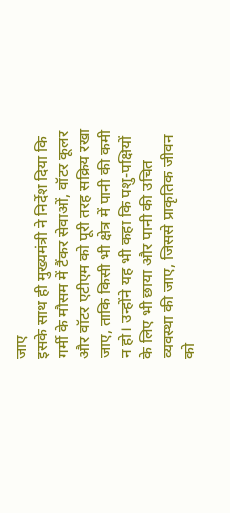जाए
इसके साथ ही मुख्यमंत्री ने निर्देश दिया कि गर्मी के मौसम में टैंकर सेवाओं, वॉटर कूलर और वॉटर एटीएम को पूरी तरह सक्रिय रखा जाए, ताकि किसी भी क्षेत्र में पानी की कमी न हो। उन्होंने यह भी कहा कि पशु-पक्षियों के लिए भी छाया और पानी की उचित व्यवस्था की जाए, जिससे प्राकृतिक जीवन को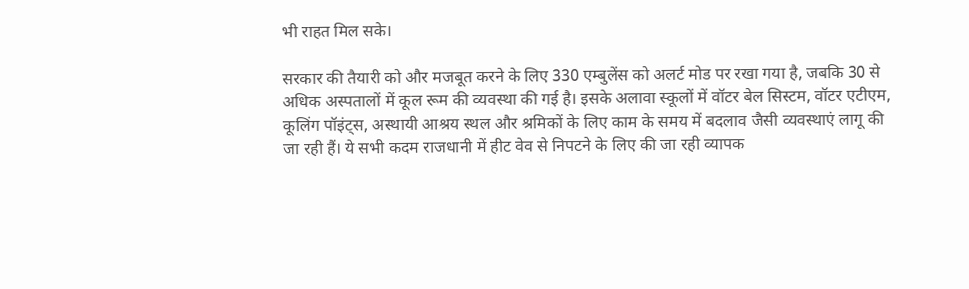भी राहत मिल सके।

सरकार की तैयारी को और मजबूत करने के लिए 330 एम्बुलेंस को अलर्ट मोड पर रखा गया है, जबकि 30 से अधिक अस्पतालों में कूल रूम की व्यवस्था की गई है। इसके अलावा स्कूलों में वॉटर बेल सिस्टम, वॉटर एटीएम, कूलिंग पॉइंट्स, अस्थायी आश्रय स्थल और श्रमिकों के लिए काम के समय में बदलाव जैसी व्यवस्थाएं लागू की जा रही हैं। ये सभी कदम राजधानी में हीट वेव से निपटने के लिए की जा रही व्यापक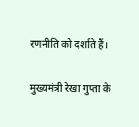रणनीति को दर्शाते हैं।

मुख्यमंत्री रेखा गुप्ता के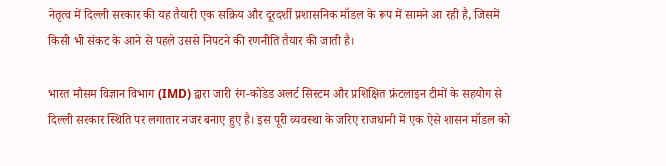नेतृत्व में दिल्ली सरकार की यह तैयारी एक सक्रिय और दूरदर्शी प्रशासनिक मॉडल के रूप में सामने आ रही है, जिसमें किसी भी संकट के आने से पहले उससे निपटने की रणनीति तैयार की जाती है।

भारत मौसम विज्ञान विभाग (IMD) द्वारा जारी रंग-कोडेड अलर्ट सिस्टम और प्रशिक्षित फ्रंटलाइन टीमों के सहयोग से दिल्ली सरकार स्थिति पर लगातार नजर बनाए हुए है। इस पूरी व्यवस्था के जरिए राजधानी में एक ऐसे शासन मॉडल को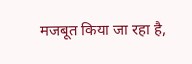मजबूत किया जा रहा है,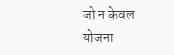जो न केवल योजना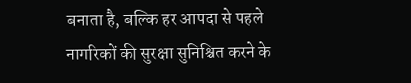बनाता है, बल्कि हर आपदा से पहले नागरिकों की सुरक्षा सुनिश्चित करने के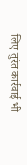लिए तुरंत कार्रवाई भी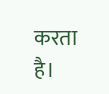करता है।